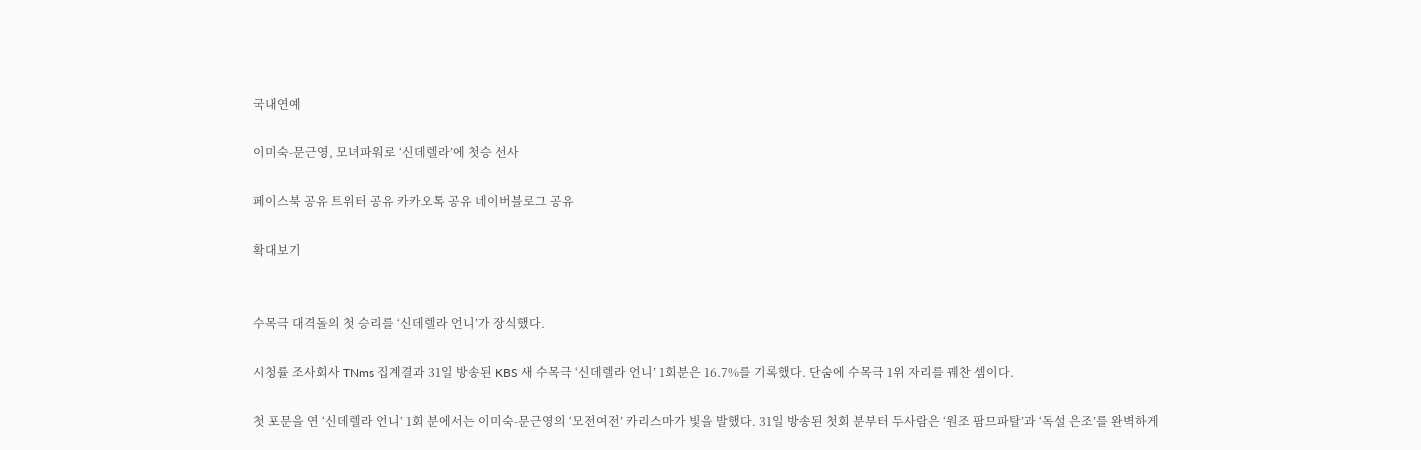국내연예

이미숙-문근영, 모녀파워로 ‘신데렐라’에 첫승 선사

페이스북 공유 트위터 공유 카카오톡 공유 네이버블로그 공유

확대보기


수목극 대격돌의 첫 승리를 ‘신데렐라 언니’가 장식했다.

시청률 조사회사 TNms 집계결과 31일 방송된 KBS 새 수목극 ‘신데렐라 언니’ 1회분은 16.7%를 기록했다. 단숨에 수목극 1위 자리를 꿰찬 셈이다.

첫 포문을 연 ‘신데렐라 언니’ 1회 분에서는 이미숙-문근영의 ‘모전여전’ 카리스마가 빛을 발했다. 31일 방송된 첫회 분부터 두사람은 ‘원조 팜므파탈’과 ‘독설 은조’를 완벽하게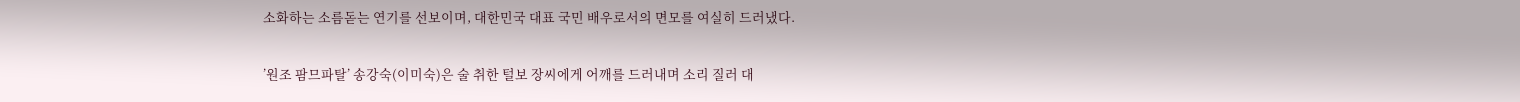소화하는 소름돋는 연기를 선보이며, 대한민국 대표 국민 배우로서의 면모를 여실히 드러냈다.

’원조 팜므파탈’ 송강숙(이미숙)은 술 취한 털보 장씨에게 어깨를 드러내며 소리 질러 대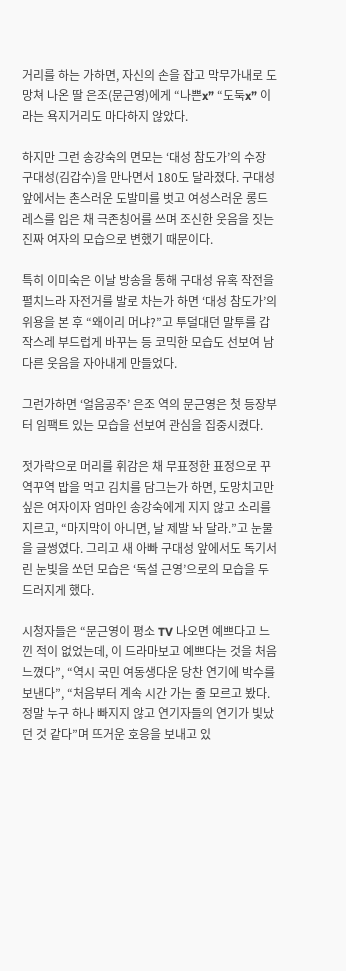거리를 하는 가하면, 자신의 손을 잡고 막무가내로 도망쳐 나온 딸 은조(문근영)에게 “나쁜x” “도둑x” 이라는 욕지거리도 마다하지 않았다.

하지만 그런 송강숙의 면모는 ‘대성 참도가’의 수장 구대성(김갑수)을 만나면서 180도 달라졌다. 구대성 앞에서는 촌스러운 도발미를 벗고 여성스러운 롱드레스를 입은 채 극존칭어를 쓰며 조신한 웃음을 짓는 진짜 여자의 모습으로 변했기 때문이다.

특히 이미숙은 이날 방송을 통해 구대성 유혹 작전을 펼치느라 자전거를 발로 차는가 하면 ‘대성 참도가’의 위용을 본 후 “왜이리 머냐?”고 투덜대던 말투를 갑작스레 부드럽게 바꾸는 등 코믹한 모습도 선보여 남다른 웃음을 자아내게 만들었다.

그런가하면 ‘얼음공주’ 은조 역의 문근영은 첫 등장부터 임팩트 있는 모습을 선보여 관심을 집중시켰다.

젓가락으로 머리를 휘감은 채 무표정한 표정으로 꾸역꾸역 밥을 먹고 김치를 담그는가 하면, 도망치고만 싶은 여자이자 엄마인 송강숙에게 지지 않고 소리를 지르고, “마지막이 아니면, 날 제발 놔 달라.”고 눈물을 글썽였다. 그리고 새 아빠 구대성 앞에서도 독기서린 눈빛을 쏘던 모습은 ‘독설 근영’으로의 모습을 두드러지게 했다.

시청자들은 “문근영이 평소 TV 나오면 예쁘다고 느낀 적이 없었는데, 이 드라마보고 예쁘다는 것을 처음 느꼈다”, “역시 국민 여동생다운 당찬 연기에 박수를 보낸다”, “처음부터 계속 시간 가는 줄 모르고 봤다. 정말 누구 하나 빠지지 않고 연기자들의 연기가 빛났던 것 같다”며 뜨거운 호응을 보내고 있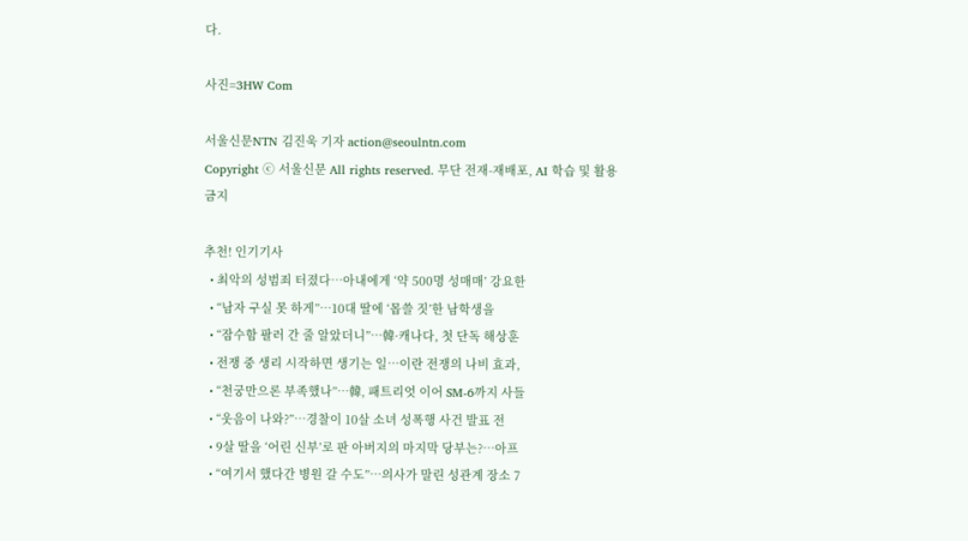다.

사진=3HW Com

서울신문NTN 김진욱 기자 action@seoulntn.com
Copyright ⓒ 서울신문 All rights reserved. 무단 전재-재배포, AI 학습 및 활용 금지

추천! 인기기사
  • 최악의 성범죄 터졌다…아내에게 ‘약 500명 성매매’ 강요한
  • “남자 구실 못 하게”…10대 딸에 ‘몹쓸 짓’한 남학생을
  • “잠수함 팔러 간 줄 알았더니”…韓·캐나다, 첫 단독 해상훈
  • 전쟁 중 생리 시작하면 생기는 일…이란 전쟁의 나비 효과,
  • “천궁만으론 부족했나”…韓, 패트리엇 이어 SM-6까지 사들
  • “웃음이 나와?”…경찰이 10살 소녀 성폭행 사건 발표 전
  • 9살 딸을 ‘어린 신부’로 판 아버지의 마지막 당부는?…아프
  • “여기서 했다간 병원 갈 수도”…의사가 말린 성관계 장소 7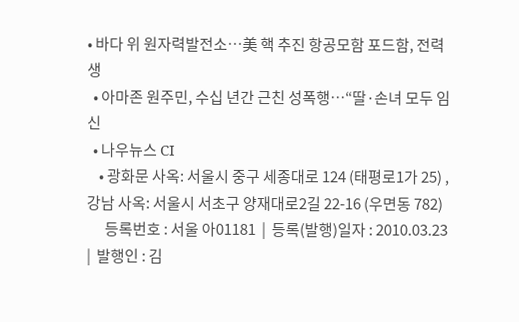• 바다 위 원자력발전소…美 핵 추진 항공모함 포드함, 전력 생
  • 아마존 원주민, 수십 년간 근친 성폭행…“딸·손녀 모두 임신
  • 나우뉴스 CI
    • 광화문 사옥: 서울시 중구 세종대로 124 (태평로1가 25) , 강남 사옥: 서울시 서초구 양재대로2길 22-16 (우면동 782)
      등록번호 : 서울 아01181  |  등록(발행)일자 : 2010.03.23  |  발행인 : 김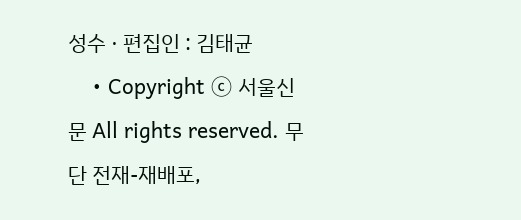성수 · 편집인 : 김태균
    • Copyright ⓒ 서울신문 All rights reserved. 무단 전재-재배포,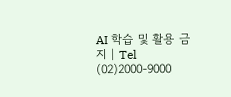AI 학습 및 활용 금지 | Tel (02)2000-9000